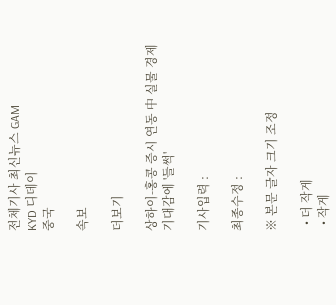전체기사 최신뉴스 GAM
KYD 디데이
중국

속보

더보기

상하이-홍콩 증시 연동 中 실물 경제 기대감에 '들썩'

기사입력 :

최종수정 :

※ 본문 글자 크기 조정

  • 더 작게
  • 작게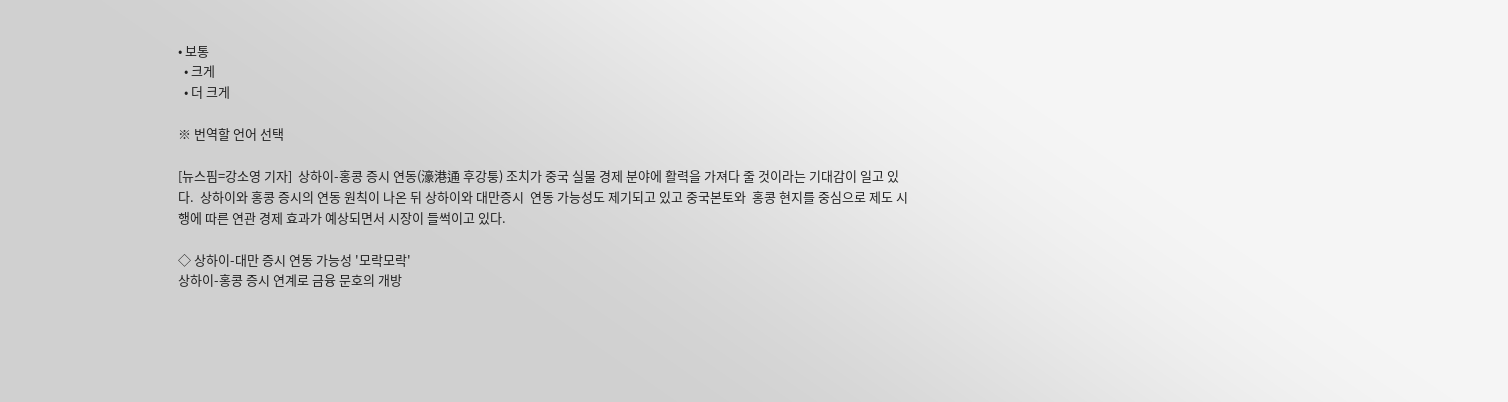• 보통
  • 크게
  • 더 크게

※ 번역할 언어 선택

[뉴스핌=강소영 기자]  상하이-홍콩 증시 연동(濠港通 후강퉁) 조치가 중국 실물 경제 분야에 활력을 가져다 줄 것이라는 기대감이 일고 있다.  상하이와 홍콩 증시의 연동 원칙이 나온 뒤 상하이와 대만증시  연동 가능성도 제기되고 있고 중국본토와  홍콩 현지를 중심으로 제도 시행에 따른 연관 경제 효과가 예상되면서 시장이 들썩이고 있다.

◇ 상하이-대만 증시 연동 가능성 '모락모락'
상하이-홍콩 증시 연계로 금융 문호의 개방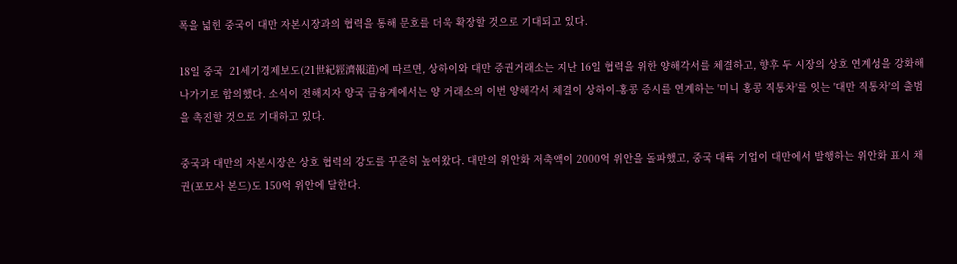폭을 넓힌 중국이 대만 자본시장과의 협력을 통해 문호를 더욱 확장할 것으로 기대되고 있다.

18일 중국  21세기경제보도(21世紀經濟報道)에 따르면, 상하이와 대만 증권거래소는 지난 16일 협력을 위한 양해각서를 체결하고, 향후 두 시장의 상호 연계성을 강화해 나가기로 합의했다. 소식이 전해지자 양국 금융계에서는 양 거래소의 이번 양해각서 체결이 상하이-홍콩 증시를 연계하는 '미니 홍콩 직통차'를 잇는 '대만 직통차'의 출범을 촉진할 것으로 기대하고 있다.

중국과 대만의 자본시장은 상호 협력의 강도를 꾸준히 높여왔다. 대만의 위안화 저축액이 2000억 위안을 돌파했고, 중국 대륙 기업이 대만에서 발행하는 위안화 표시 채권(포모사 본드)도 150억 위안에 달한다.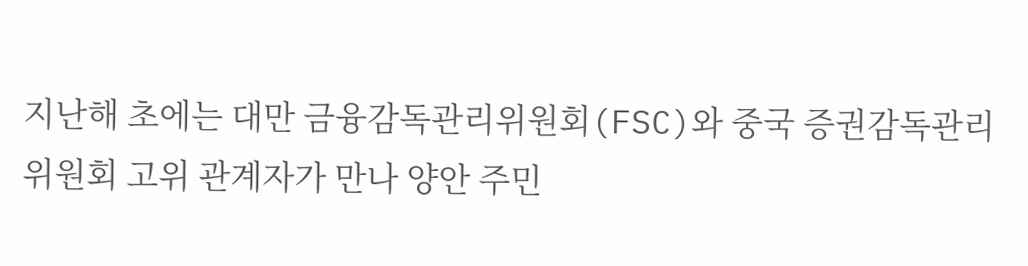지난해 초에는 대만 금융감독관리위원회(FSC)와 중국 증권감독관리위원회 고위 관계자가 만나 양안 주민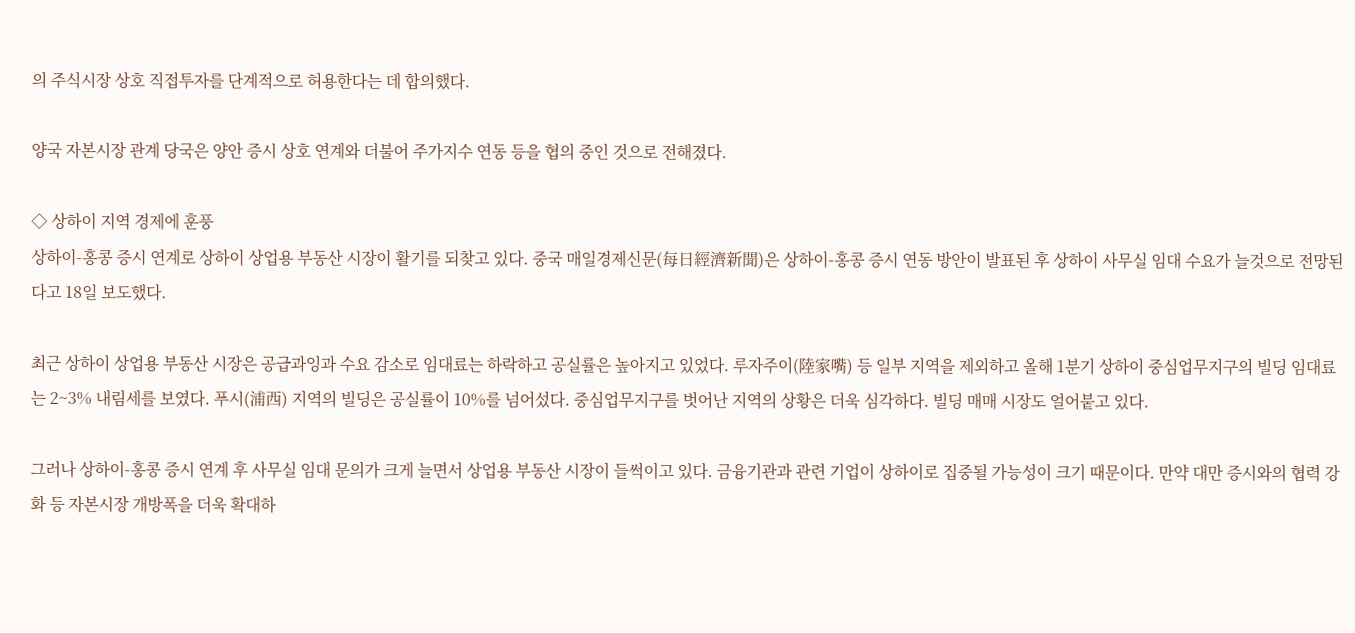의 주식시장 상호 직접투자를 단계적으로 허용한다는 데 합의했다.

양국 자본시장 관계 당국은 양안 증시 상호 연계와 더불어 주가지수 연동 등을 협의 중인 것으로 전해졌다.

◇ 상하이 지역 경제에 훈풍
상하이-홍콩 증시 연계로 상하이 상업용 부동산 시장이 활기를 되찾고 있다. 중국 매일경제신문(每日經濟新聞)은 상하이-홍콩 증시 연동 방안이 발표된 후 상하이 사무실 임대 수요가 늘것으로 전망된다고 18일 보도했다.

최근 상하이 상업용 부동산 시장은 공급과잉과 수요 감소로 임대료는 하락하고 공실률은 높아지고 있었다. 루자주이(陸家嘴) 등 일부 지역을 제외하고 올해 1분기 상하이 중심업무지구의 빌딩 임대료는 2~3% 내림세를 보였다. 푸시(浦西) 지역의 빌딩은 공실률이 10%를 넘어섰다. 중심업무지구를 벗어난 지역의 상황은 더욱 심각하다. 빌딩 매매 시장도 얼어붙고 있다.

그러나 상하이-홍콩 증시 연계 후 사무실 임대 문의가 크게 늘면서 상업용 부동산 시장이 들썩이고 있다. 금융기관과 관련 기업이 상하이로 집중될 가능성이 크기 때문이다. 만약 대만 증시와의 협력 강화 등 자본시장 개방폭을 더욱 확대하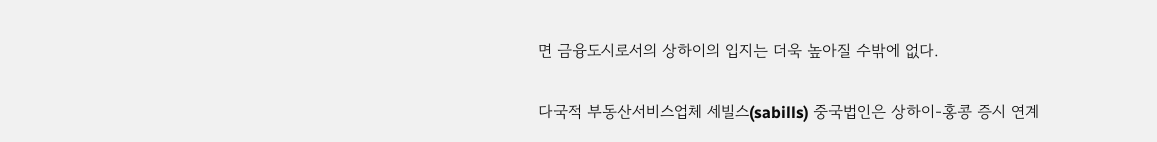면 금융도시로서의 상하이의 입지는 더욱 높아질 수밖에 없다.

다국적 부동산서비스업체 세빌스(sabills) 중국법인은 상하이-홍콩 증시 연계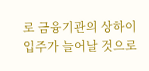로 금융기관의 상하이 입주가 늘어날 것으로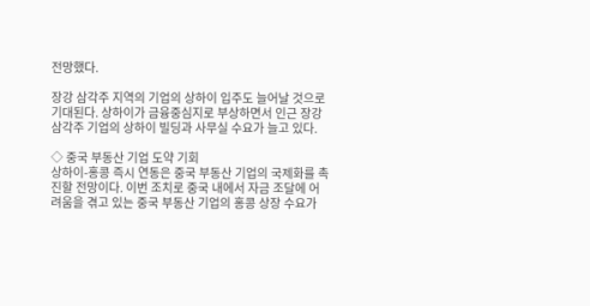전망했다.

장강 삼각주 지역의 기업의 상하이 입주도 늘어날 것으로 기대된다. 상하이가 금융중심지로 부상하면서 인근 장강 삼각주 기업의 상하이 빌딩과 사무실 수요가 늘고 있다.

◇ 중국 부동산 기업 도약 기회
상하이-홍콩 즉시 연동은 중국 부동산 기업의 국제화를 촉진할 전망이다. 이번 조치로 중국 내에서 자금 조달에 어려움을 겪고 있는 중국 부동산 기업의 홍콩 상장 수요가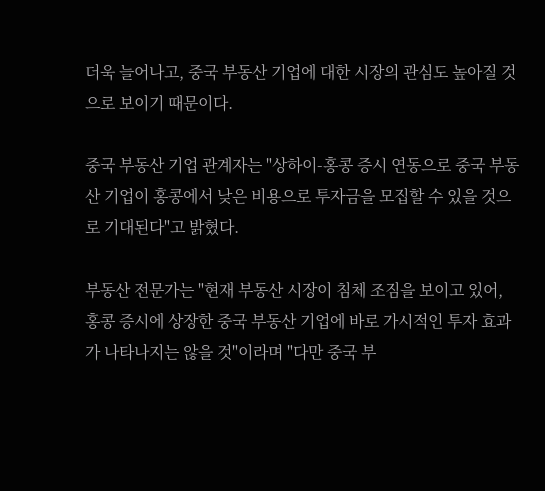더욱 늘어나고, 중국 부동산 기업에 대한 시장의 관심도 높아질 것으로 보이기 때문이다.

중국 부동산 기업 관계자는 "상하이-홍콩 증시 연동으로 중국 부동산 기업이 홍콩에서 낮은 비용으로 투자금을 모집할 수 있을 것으로 기대된다"고 밝혔다.

부동산 전문가는 "현재 부동산 시장이 침체 조짐을 보이고 있어, 홍콩 증시에 상장한 중국 부동산 기업에 바로 가시적인 투자 효과가 나타나지는 않을 것"이라며 "다만 중국 부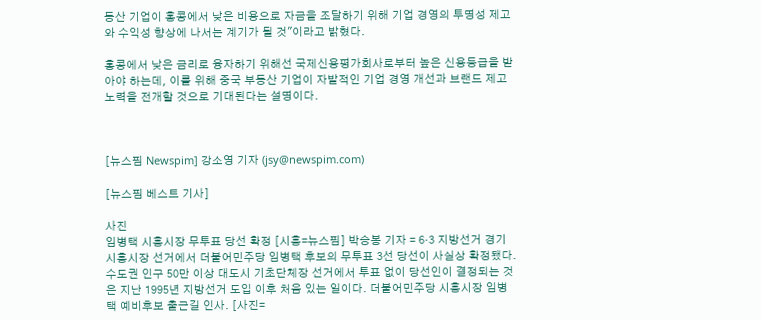동산 기업이 홍콩에서 낮은 비용으로 자금을 조달하기 위해 기업 경영의 투명성 제고와 수익성 향상에 나서는 계기가 될 것"이라고 밝혔다.

홍콩에서 낮은 금리로 융자하기 위해선 국제신용평가회사로부터 높은 신용등급을 받아야 하는데, 이를 위해 중국 부동산 기업이 자발적인 기업 경영 개선과 브랜드 제고 노력을 전개할 것으로 기대된다는 설명이다.



[뉴스핌 Newspim] 강소영 기자 (jsy@newspim.com)

[뉴스핌 베스트 기사]

사진
임병택 시흥시장 무투표 당선 확정 [시흥=뉴스핌] 박승봉 기자 = 6·3 지방선거 경기 시흥시장 선거에서 더불어민주당 임병택 후보의 무투표 3선 당선이 사실상 확정됐다. 수도권 인구 50만 이상 대도시 기초단체장 선거에서 투표 없이 당선인이 결정되는 것은 지난 1995년 지방선거 도입 이후 처음 있는 일이다. 더불어민주당 시흥시장 임병택 예비후보 출근길 인사. [사진=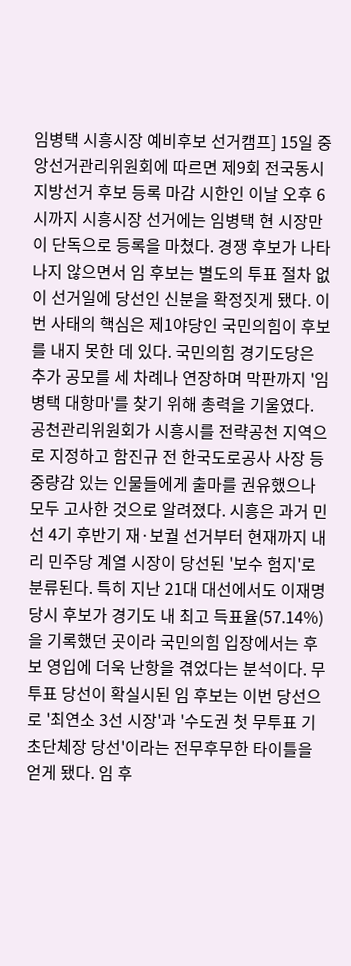임병택 시흥시장 예비후보 선거캠프] 15일 중앙선거관리위원회에 따르면 제9회 전국동시지방선거 후보 등록 마감 시한인 이날 오후 6시까지 시흥시장 선거에는 임병택 현 시장만이 단독으로 등록을 마쳤다. 경쟁 후보가 나타나지 않으면서 임 후보는 별도의 투표 절차 없이 선거일에 당선인 신분을 확정짓게 됐다. 이번 사태의 핵심은 제1야당인 국민의힘이 후보를 내지 못한 데 있다. 국민의힘 경기도당은 추가 공모를 세 차례나 연장하며 막판까지 '임병택 대항마'를 찾기 위해 총력을 기울였다. 공천관리위원회가 시흥시를 전략공천 지역으로 지정하고 함진규 전 한국도로공사 사장 등 중량감 있는 인물들에게 출마를 권유했으나 모두 고사한 것으로 알려졌다. 시흥은 과거 민선 4기 후반기 재·보궐 선거부터 현재까지 내리 민주당 계열 시장이 당선된 '보수 험지'로 분류된다. 특히 지난 21대 대선에서도 이재명 당시 후보가 경기도 내 최고 득표율(57.14%)을 기록했던 곳이라 국민의힘 입장에서는 후보 영입에 더욱 난항을 겪었다는 분석이다. 무투표 당선이 확실시된 임 후보는 이번 당선으로 '최연소 3선 시장'과 '수도권 첫 무투표 기초단체장 당선'이라는 전무후무한 타이틀을 얻게 됐다. 임 후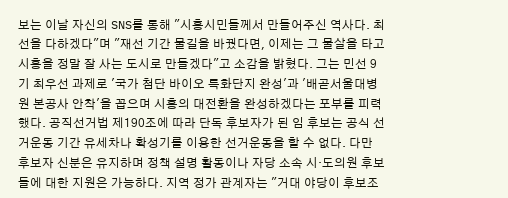보는 이날 자신의 SNS를 통해 "시흥시민들께서 만들어주신 역사다. 최선을 다하겠다"며 "재선 기간 물길을 바꿨다면, 이제는 그 물살을 타고 시흥을 정말 잘 사는 도시로 만들겠다"고 소감을 밝혔다. 그는 민선 9기 최우선 과제로 '국가 첨단 바이오 특화단지 완성'과 '배곧서울대병원 본공사 안착'을 꼽으며 시흥의 대전환을 완성하겠다는 포부를 피력했다. 공직선거법 제190조에 따라 단독 후보자가 된 임 후보는 공식 선거운동 기간 유세차나 확성기를 이용한 선거운동을 할 수 없다. 다만 후보자 신분은 유지하며 정책 설명 활동이나 자당 소속 시·도의원 후보들에 대한 지원은 가능하다. 지역 정가 관계자는 "거대 야당이 후보조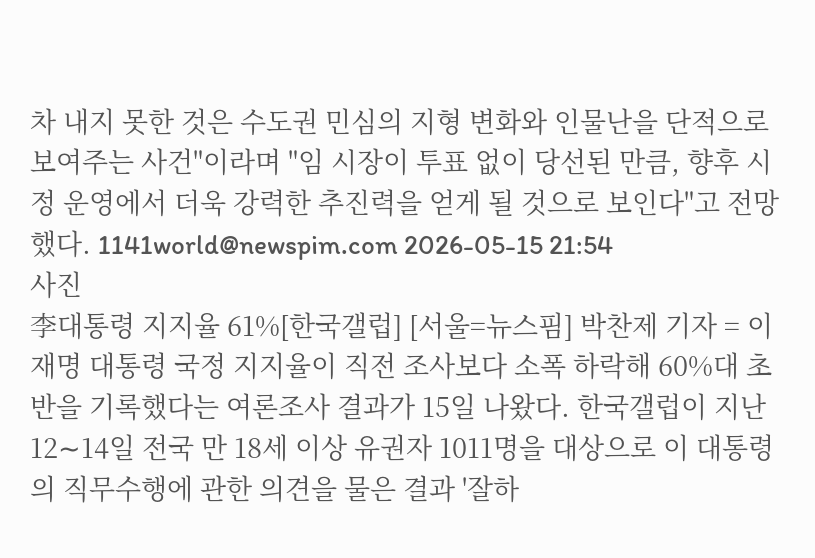차 내지 못한 것은 수도권 민심의 지형 변화와 인물난을 단적으로 보여주는 사건"이라며 "임 시장이 투표 없이 당선된 만큼, 향후 시정 운영에서 더욱 강력한 추진력을 얻게 될 것으로 보인다"고 전망했다. 1141world@newspim.com 2026-05-15 21:54
사진
李대통령 지지율 61%[한국갤럽] [서울=뉴스핌] 박찬제 기자 = 이재명 대통령 국정 지지율이 직전 조사보다 소폭 하락해 60%대 초반을 기록했다는 여론조사 결과가 15일 나왔다. 한국갤럽이 지난 12∼14일 전국 만 18세 이상 유권자 1011명을 대상으로 이 대통령의 직무수행에 관한 의견을 물은 결과 '잘하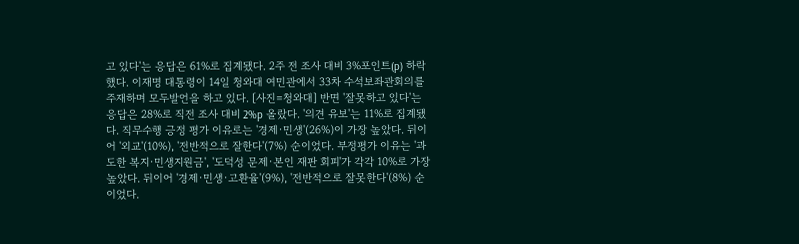고 있다'는 응답은 61%로 집계됐다. 2주 전 조사 대비 3%포인트(p) 하락했다. 이재명 대통령이 14일 청와대 여민관에서 33차 수석보좌관회의를 주재하며 모두발언을 하고 있다. [사진=청와대] 반면 '잘못하고 있다'는 응답은 28%로 직전 조사 대비 2%p 올랐다. '의견 유보'는 11%로 집계됐다. 직무수행 긍정 평가 이유로는 '경제·민생'(26%)이 가장 높았다. 뒤이어 '외교'(10%), '전반적으로 잘한다'(7%) 순이었다. 부정평가 이유는 '과도한 복지·민생지원금', '도덕성 문제·본인 재판 회피'가 각각 10%로 가장 높았다. 뒤이어 '경제·민생·고환율'(9%), '전반적으로 잘못한다'(8%) 순이었다.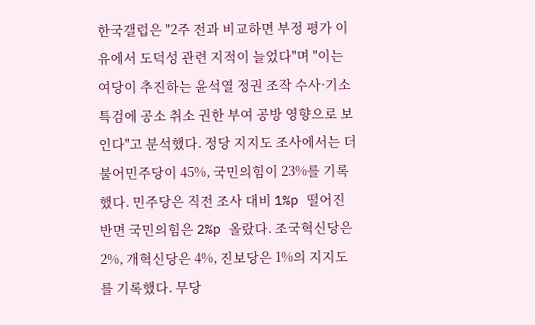한국갤럽은 "2주 전과 비교하면 부정 평가 이유에서 도덕성 관련 지적이 늘었다"며 "이는 여당이 추진하는 윤석열 정권 조작 수사·기소 특검에 공소 취소 권한 부여 공방 영향으로 보인다"고 분석했다. 정당 지지도 조사에서는 더불어민주당이 45%, 국민의힘이 23%를 기록했다. 민주당은 직전 조사 대비 1%p 떨어진 반면 국민의힘은 2%p 올랐다. 조국혁신당은 2%, 개혁신당은 4%, 진보당은 1%의 지지도를 기록했다. 무당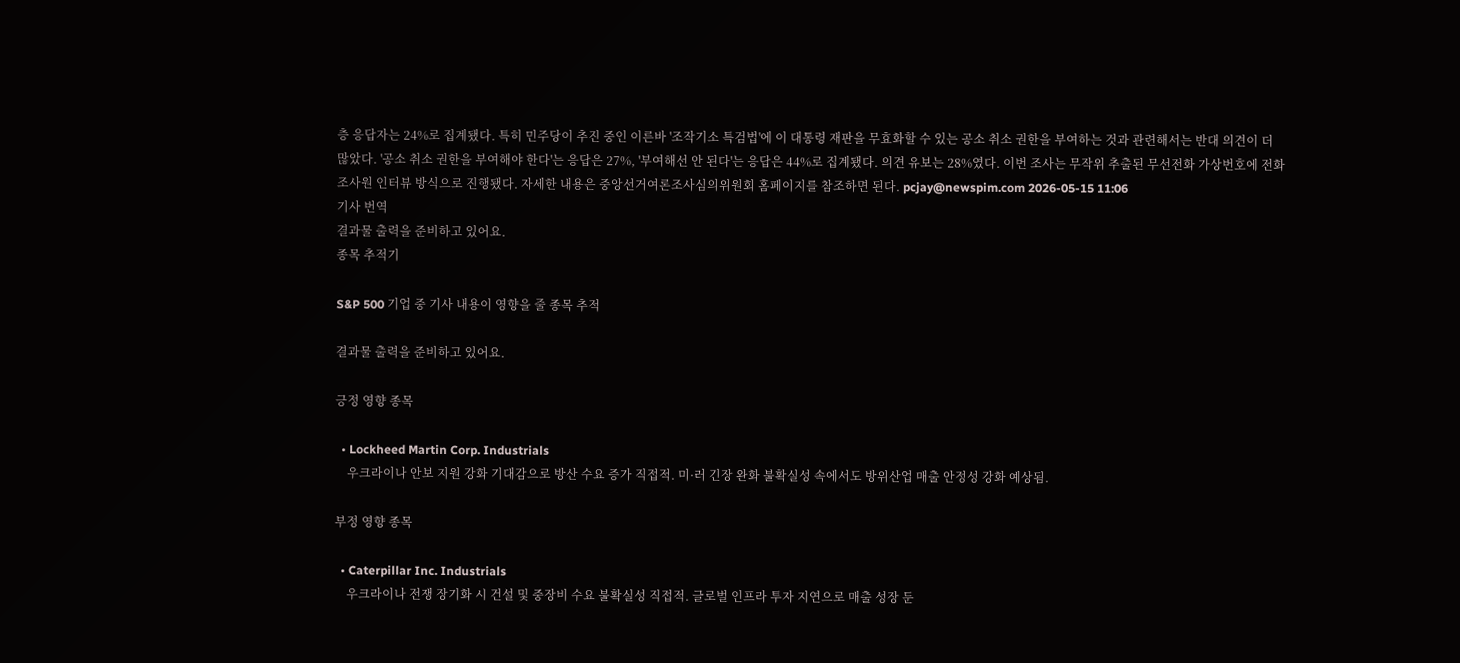층 응답자는 24%로 집계됐다. 특히 민주당이 추진 중인 이른바 '조작기소 특검법'에 이 대통령 재판을 무효화할 수 있는 공소 취소 권한을 부여하는 것과 관련해서는 반대 의견이 더 많았다. '공소 취소 권한을 부여해야 한다'는 응답은 27%, '부여해선 안 된다'는 응답은 44%로 집계됐다. 의견 유보는 28%였다. 이번 조사는 무작위 추출된 무선전화 가상번호에 전화 조사원 인터뷰 방식으로 진행됐다. 자세한 내용은 중앙선거여론조사심의위원회 홈페이지를 참조하면 된다. pcjay@newspim.com 2026-05-15 11:06
기사 번역
결과물 출력을 준비하고 있어요.
종목 추적기

S&P 500 기업 중 기사 내용이 영향을 줄 종목 추적

결과물 출력을 준비하고 있어요.

긍정 영향 종목

  • Lockheed Martin Corp. Industrials
    우크라이나 안보 지원 강화 기대감으로 방산 수요 증가 직접적. 미·러 긴장 완화 불확실성 속에서도 방위산업 매출 안정성 강화 예상됨.

부정 영향 종목

  • Caterpillar Inc. Industrials
    우크라이나 전쟁 장기화 시 건설 및 중장비 수요 불확실성 직접적. 글로벌 인프라 투자 지연으로 매출 성장 둔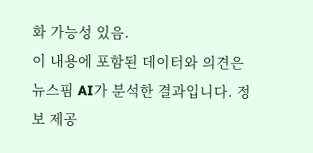화 가능성 있음.
이 내용에 포함된 데이터와 의견은 뉴스핌 AI가 분석한 결과입니다. 정보 제공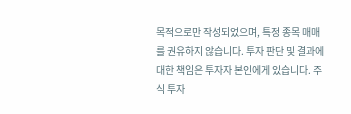목적으로만 작성되었으며, 특정 종목 매매를 권유하지 않습니다. 투자 판단 및 결과에 대한 책임은 투자자 본인에게 있습니다. 주식 투자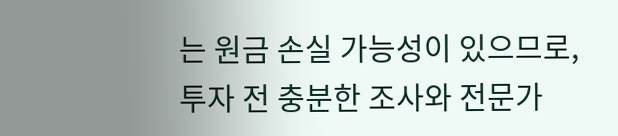는 원금 손실 가능성이 있으므로, 투자 전 충분한 조사와 전문가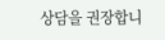상담을 권장합니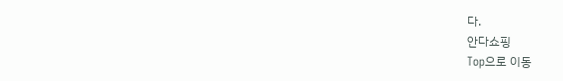다.
안다쇼핑
Top으로 이동